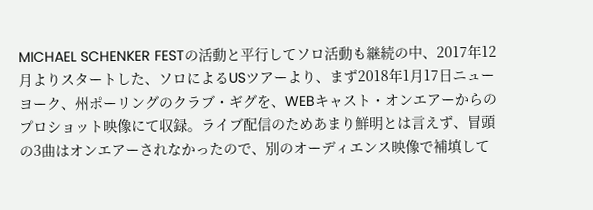MICHAEL SCHENKER FESTの活動と平行してソロ活動も継続の中、2017年12月よりスタートした、ソロによるUSツアーより、まず2018年1月17日ニューヨーク、州ポーリングのクラブ・ギグを、WEBキャスト・オンエアーからのプロショット映像にて収録。ライブ配信のためあまり鮮明とは言えず、冒頭の3曲はオンエアーされなかったので、別のオーディエンス映像で補填して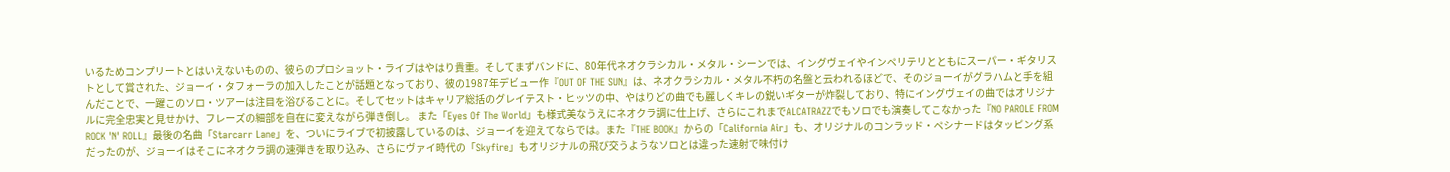いるためコンプリートとはいえないものの、彼らのプロショット・ライブはやはり貴重。そしてまずバンドに、80年代ネオクラシカル・メタル・シーンでは、イングヴェイやインペリテリとともにスーパー・ギタリストとして賞された、ジョーイ・タフォーラの加入したことが話題となっており、彼の1987年デビュー作『OUT OF THE SUN』は、ネオクラシカル・メタル不朽の名盤と云われるほどで、そのジョーイがグラハムと手を組んだことで、一躍このソロ・ツアーは注目を浴びることに。そしてセットはキャリア総括のグレイテスト・ヒッツの中、やはりどの曲でも麗しくキレの鋭いギターが炸裂しており、特にイングヴェイの曲ではオリジナルに完全忠実と見せかけ、フレーズの細部を自在に変えながら弾き倒し。 また「Eyes Of The World」も様式美なうえにネオクラ調に仕上げ、さらにこれまでALCATRAZZでもソロでも演奏してこなかった『NO PAROLE FROM ROCK 'N' ROLL』最後の名曲「Starcarr Lane」を、ついにライブで初披露しているのは、ジョーイを迎えてならでは。また『THE BOOK』からの「California Air」も、オリジナルのコンラッド・ペシナードはタッピング系だったのが、ジョーイはそこにネオクラ調の速弾きを取り込み、さらにヴァイ時代の「Skyfire」もオリジナルの飛び交うようなソロとは違った速射で味付け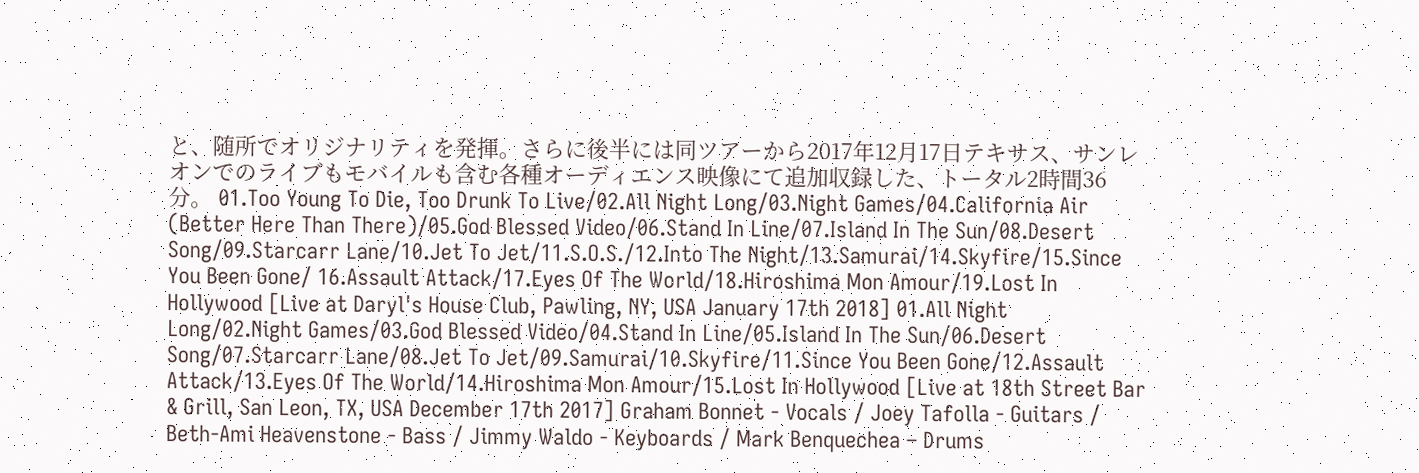と、随所でオリジナリティを発揮。さらに後半には同ツアーから2017年12月17日テキサス、サンレオンでのライブもモバイルも含む各種オーディエンス映像にて追加収録した、トータル2時間36分。 01.Too Young To Die, Too Drunk To Live/02.All Night Long/03.Night Games/04.California Air (Better Here Than There)/05.God Blessed Video/06.Stand In Line/07.Island In The Sun/08.Desert Song/09.Starcarr Lane/10.Jet To Jet/11.S.O.S./12.Into The Night/13.Samurai/14.Skyfire/15.Since You Been Gone/ 16.Assault Attack/17.Eyes Of The World/18.Hiroshima Mon Amour/19.Lost In Hollywood [Live at Daryl's House Club, Pawling, NY, USA January 17th 2018] 01.All Night Long/02.Night Games/03.God Blessed Video/04.Stand In Line/05.Island In The Sun/06.Desert Song/07.Starcarr Lane/08.Jet To Jet/09.Samurai/10.Skyfire/11.Since You Been Gone/12.Assault Attack/13.Eyes Of The World/14.Hiroshima Mon Amour/15.Lost In Hollywood [Live at 18th Street Bar & Grill, San Leon, TX, USA December 17th 2017] Graham Bonnet - Vocals / Joey Tafolla - Guitars / Beth-Ami Heavenstone - Bass / Jimmy Waldo - Keyboards / Mark Benquechea – Drums